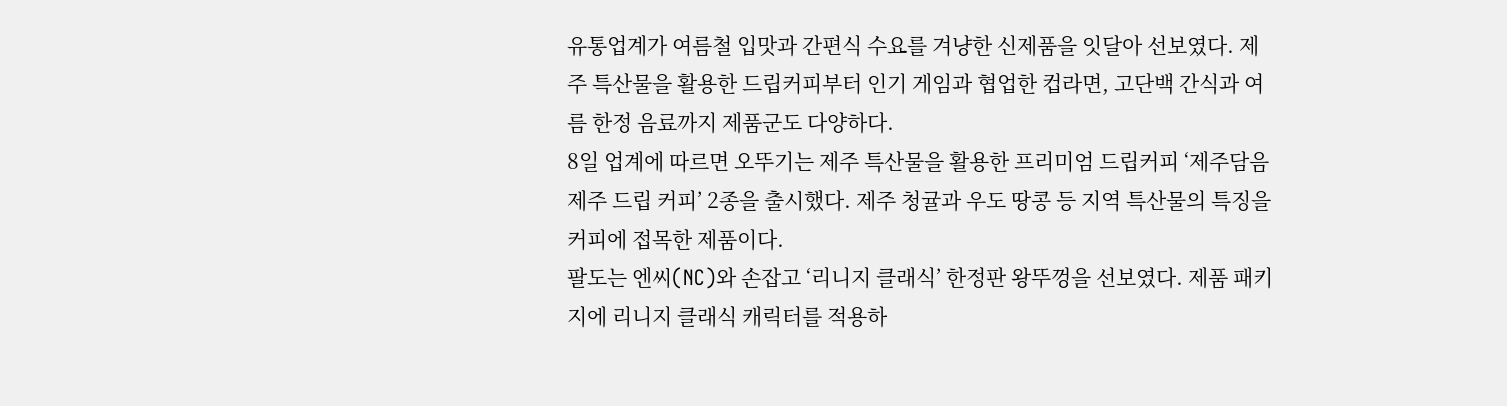유통업계가 여름철 입맛과 간편식 수요를 겨냥한 신제품을 잇달아 선보였다. 제주 특산물을 활용한 드립커피부터 인기 게임과 협업한 컵라면, 고단백 간식과 여름 한정 음료까지 제품군도 다양하다.
8일 업계에 따르면 오뚜기는 제주 특산물을 활용한 프리미엄 드립커피 ‘제주담음 제주 드립 커피’ 2종을 출시했다. 제주 청귤과 우도 땅콩 등 지역 특산물의 특징을 커피에 접목한 제품이다.
팔도는 엔씨(NC)와 손잡고 ‘리니지 클래식’ 한정판 왕뚜껑을 선보였다. 제품 패키지에 리니지 클래식 캐릭터를 적용하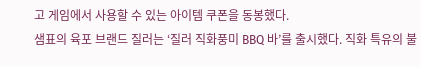고 게임에서 사용할 수 있는 아이템 쿠폰을 동봉했다.
샘표의 육포 브랜드 질러는 ‘질러 직화풍미 BBQ 바’를 출시했다. 직화 특유의 불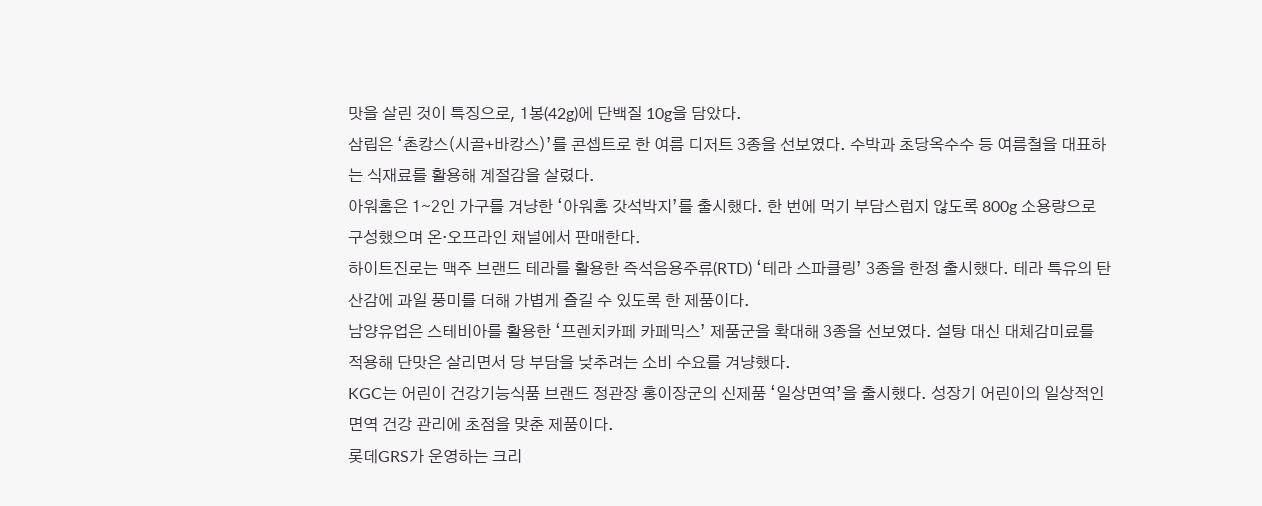맛을 살린 것이 특징으로, 1봉(42g)에 단백질 10g을 담았다.
삼립은 ‘촌캉스(시골+바캉스)’를 콘셉트로 한 여름 디저트 3종을 선보였다. 수박과 초당옥수수 등 여름철을 대표하는 식재료를 활용해 계절감을 살렸다.
아워홈은 1∼2인 가구를 겨냥한 ‘아워홈 갓석박지’를 출시했다. 한 번에 먹기 부담스럽지 않도록 800g 소용량으로 구성했으며 온·오프라인 채널에서 판매한다.
하이트진로는 맥주 브랜드 테라를 활용한 즉석음용주류(RTD) ‘테라 스파클링’ 3종을 한정 출시했다. 테라 특유의 탄산감에 과일 풍미를 더해 가볍게 즐길 수 있도록 한 제품이다.
남양유업은 스테비아를 활용한 ‘프렌치카페 카페믹스’ 제품군을 확대해 3종을 선보였다. 설탕 대신 대체감미료를 적용해 단맛은 살리면서 당 부담을 낮추려는 소비 수요를 겨냥했다.
KGC는 어린이 건강기능식품 브랜드 정관장 홍이장군의 신제품 ‘일상면역’을 출시했다. 성장기 어린이의 일상적인 면역 건강 관리에 초점을 맞춘 제품이다.
롯데GRS가 운영하는 크리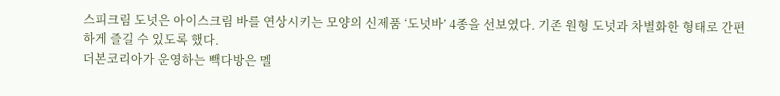스피크림 도넛은 아이스크림 바를 연상시키는 모양의 신제품 ‘도넛바’ 4종을 선보였다. 기존 원형 도넛과 차별화한 형태로 간편하게 즐길 수 있도록 했다.
더본코리아가 운영하는 빽다방은 멜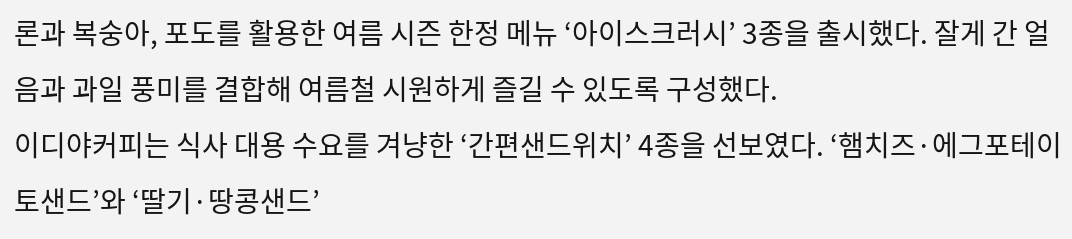론과 복숭아, 포도를 활용한 여름 시즌 한정 메뉴 ‘아이스크러시’ 3종을 출시했다. 잘게 간 얼음과 과일 풍미를 결합해 여름철 시원하게 즐길 수 있도록 구성했다.
이디야커피는 식사 대용 수요를 겨냥한 ‘간편샌드위치’ 4종을 선보였다. ‘햄치즈·에그포테이토샌드’와 ‘딸기·땅콩샌드’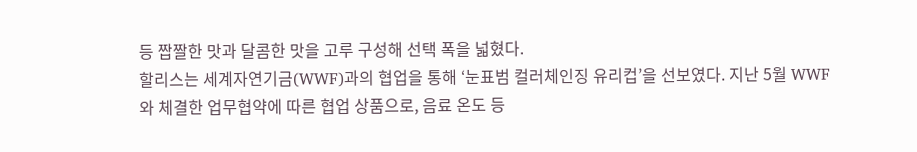등 짭짤한 맛과 달콤한 맛을 고루 구성해 선택 폭을 넓혔다.
할리스는 세계자연기금(WWF)과의 협업을 통해 ‘눈표범 컬러체인징 유리컵’을 선보였다. 지난 5월 WWF와 체결한 업무협약에 따른 협업 상품으로, 음료 온도 등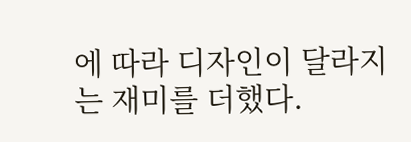에 따라 디자인이 달라지는 재미를 더했다.